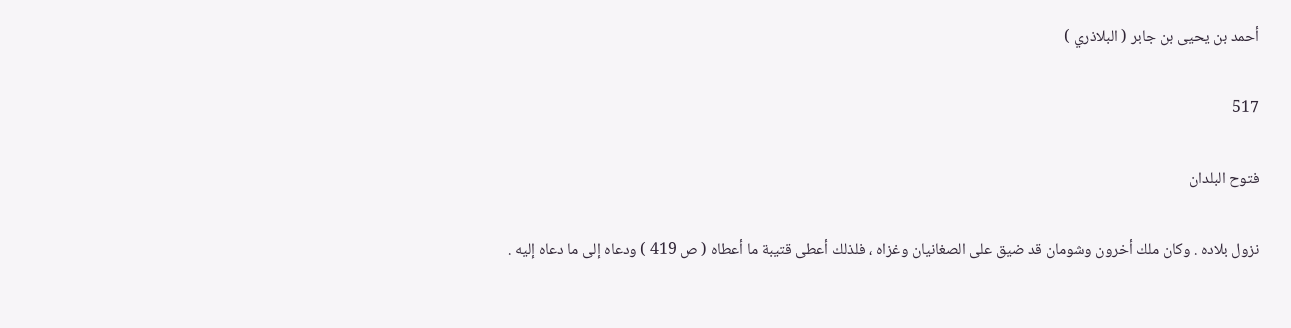أحمد بن يحيى بن جابر ( البلاذري )

517

فتوح البلدان

نزول بلاده . وكان ملك أخرون وشومان قد ضيق على الصغانيان وغزاه ، فلذلك أعطى قتيبة ما أعطاه ( ص 419 ) ودعاه إلى ما دعاه إليه .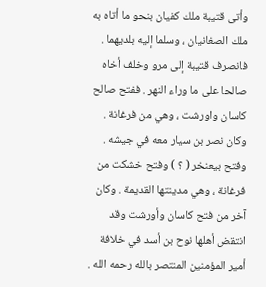وأتى قتيبة ملك كفيان بنحو ما أتاه به ملك الصغانيان ، وسلما إليه بلديهما . فانصرف قتيبة إلى مرو وخلف أخاه صالحا على ما وراء النهر . ففتح صالح كاسان واورشت ، وهي من فرغانة . وكان نصر بن سيار معه في جيشه . وفتح بيعنخر ( ؟ ) وفتح خشكت من فرغانة ، وهي مدينتها القديمة . وكان آخر من فتح كاسان وأورشت وقد انتقض أهلها نوح بن أسد في خلافة أمير المؤمنين المنتصر بالله رحمه الله .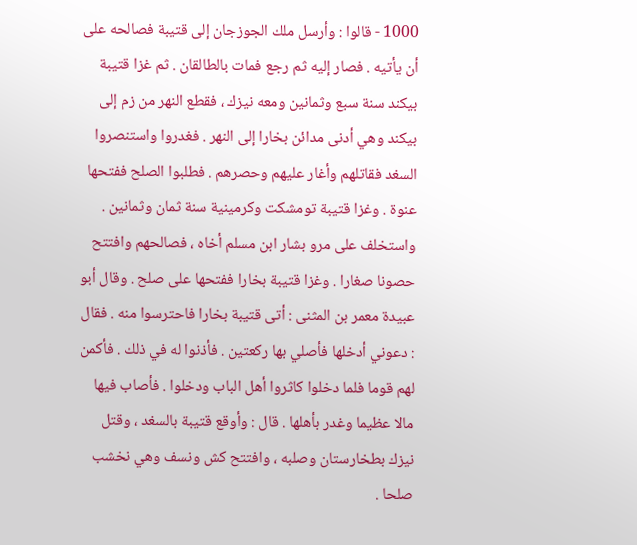1000 - قالوا : وأرسل ملك الجوزجان إلى قتيبة فصالحه على أن يأتيه . فصار إليه ثم رجع فمات بالطالقان . ثم غزا قتيبة بيكند سنة سبع وثمانين ومعه نيزك ، فقطع النهر من زم إلى بيكند وهي أدنى مدائن بخارا إلى النهر . فغدروا واستنصروا السغد فقاتلهم وأغار عليهم وحصرهم . فطلبوا الصلح ففتحها عنوة . وغزا قتيبة تومشكت وكرمينية سنة ثمان وثمانين . واستخلف على مرو بشار ابن مسلم أخاه ، فصالحهم وافتتح حصونا صغارا . وغزا قتيبة بخارا ففتحها على صلح . وقال أبو عبيدة معمر بن المثنى : أتى قتيبة بخارا فاحترسوا منه . فقال : دعوني أدخلها فأصلي بها ركعتين . فأذنوا له في ذلك . فأكمن لهم قوما فلما دخلوا كاثروا أهل الباب ودخلوا . فأصاب فيها مالا عظيما وغدر بأهلها . قال : وأوقع قتيبة بالسغد ، وقتل نيزك بطخارستان وصلبه ، وافتتح كش ونسف وهي نخشب صلحا .